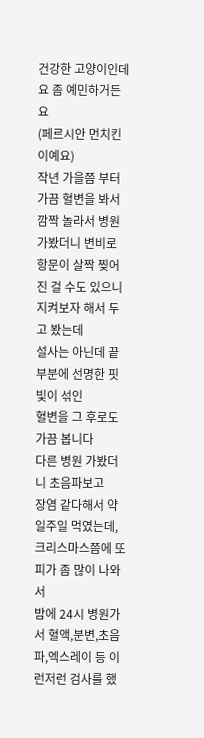건강한 고양이인데요 좀 예민하거든요
(페르시안 먼치킨이예요)
작년 가을쯤 부터 가끔 혈변을 봐서
깜짝 놀라서 병원 가봤더니 변비로
항문이 살짝 찢어진 걸 수도 있으니
지켜보자 해서 두고 봤는데
설사는 아닌데 끝부분에 선명한 핏빛이 섞인
혈변을 그 후로도 가끔 봅니다
다른 병원 가봤더니 초음파보고
장염 같다해서 약 일주일 먹였는데,
크리스마스쯤에 또 피가 좀 많이 나와서
밤에 24시 병원가서 혈액,분변,초음파,엑스레이 등 이런저런 검사를 했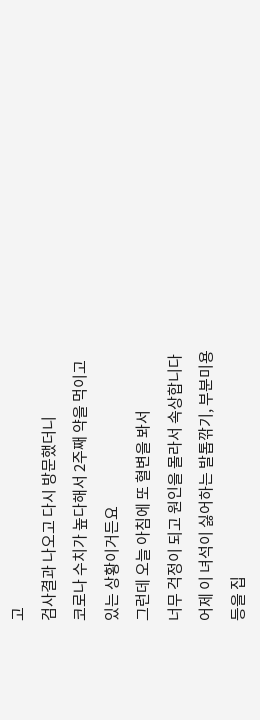고
검사결과 나오고 다시 방문했더니
코로나 수치가 높다해서 2주째 약을 먹이고
있는 상황이거든요
그런데 오늘 아침에 또 혈변을 봐서
너무 걱정이 되고 원인을 몰라서 속상합니다
어제 이 녀석이 싫어하는 발톱깎기, 부분미용
등을 집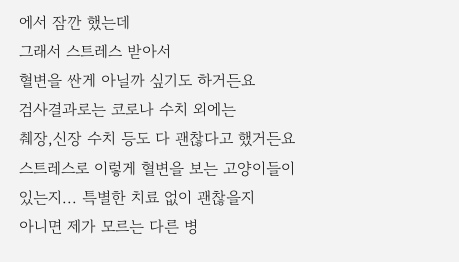에서 잠깐 했는데
그래서 스트레스 받아서
혈변을 싼게 아닐까 싶기도 하거든요
검사결과로는 코로나 수치 외에는
췌장,신장 수치 등도 다 괜찮다고 했거든요
스트레스로 이렇게 혈변을 보는 고양이들이
있는지... 특별한 치료 없이 괜찮을지
아니면 제가 모르는 다른 병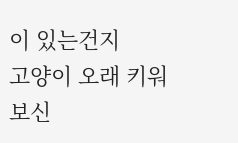이 있는건지
고양이 오래 키워보신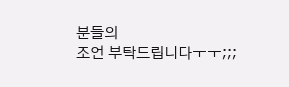분들의
조언 부탁드립니다ㅜㅜ;;;